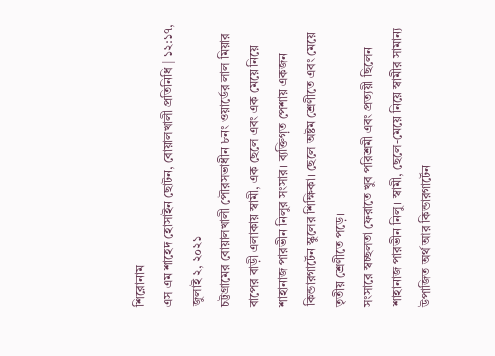শিরোনাম
এস এম শাহেদ হোসাইন ছোটন, বোয়ালখালী প্রতিনিধি | ১২:১৭, জুলাই ২, ২০২১
চট্টগ্রামের বোয়ালখালী পৌরসভাধীন ৮নং ওয়ার্ডের লাল মিয়ার বাপের বাড়ী এলাকায় স্বামী, এক ছেলে এবং এক মেয়ে নিয়ে শাহানাজ পারভীন নিলুর সংসার। ব্যক্তিগ়ত পেশায় একজন কিন্ডারগার্টেন স্কুলের শিক্ষিকা। ছেলে অষ্টম শ্রেণীতে এবং মেয়ে তৃতীয় শ্রেণীতে পড়ে।
সংসারে স্বচ্ছলতা ফেরাতে খুব পরিশ্রমী এবং প্রত্যয়ী ছিলেন শাহানাজ পারভীন নিলু। স্বামী, ছেলে-মেয়ে নিয়ে স্বামীর সামান্য উপাজিত অর্থ আর কিন্ডারগার্টেন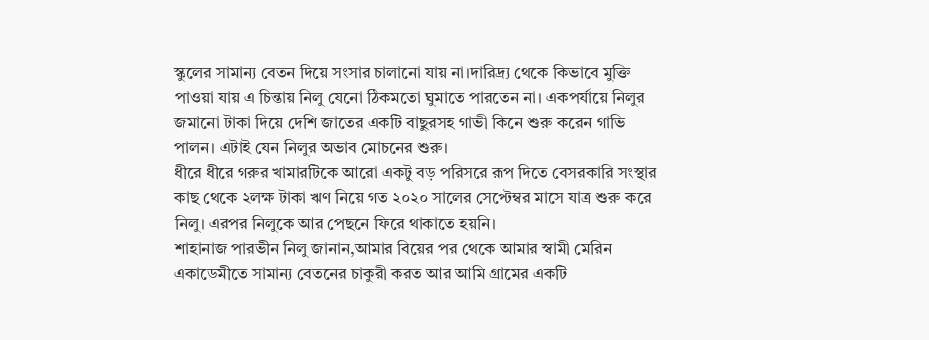স্কুলের সামান্য বেতন দিয়ে সংসার চালানো যায় না।দারিদ্র্য থেকে কিভাবে মুক্তি পাওয়া যায় এ চিন্তায় নিলু যেনো ঠিকমতো ঘুমাতে পারতেন না। একপর্যায়ে নিলুর জমানো টাকা দিয়ে দেশি জাতের একটি বাছুরসহ গাভী কিনে শুরু করেন গাভি পালন। এটাই যেন নিলুর অভাব মোচনের শুরু।
ধীরে ধীরে গরুর খামারটিকে আরো একটু বড় পরিসরে রূপ দিতে বেসরকারি সংস্থার কাছ থেকে ২লক্ষ টাকা ঋণ নিয়ে গত ২০২০ সালের সেপ্টেম্বর মাসে যাত্র শুরু করে নিলু। এরপর নিলুকে আর পেছনে ফিরে থাকাতে হয়নি।
শাহানাজ পারভীন নিলু জানান,আমার বিয়ের পর থেকে আমার স্বামী মেরিন একাডেমীতে সামান্য বেতনের চাকুরী করত আর আমি গ্রামের একটি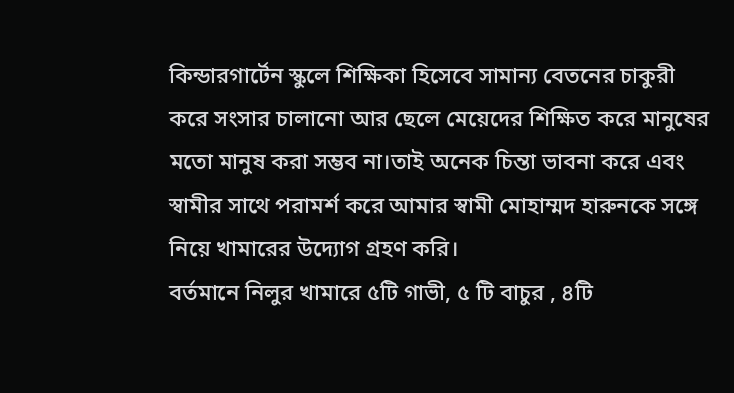কিন্ডারগার্টেন স্কুলে শিক্ষিকা হিসেবে সামান্য বেতনের চাকুরী করে সংসার চালানো আর ছেলে মেয়েদের শিক্ষিত করে মানুষের মতো মানুষ করা সম্ভব না।তাই অনেক চিন্তা ভাবনা করে এবং স্বামীর সাথে পরামর্শ করে আমার স্বামী মোহাম্মদ হারুনকে সঙ্গে নিয়ে খামারের উদ্যোগ গ্রহণ করি।
বর্তমানে নিলুর খামারে ৫টি গাভী, ৫ টি বাচুর , ৪টি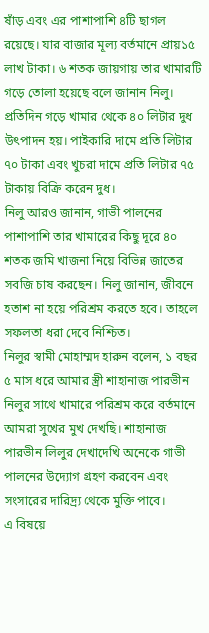ষাঁড় এবং এর পাশাপাশি ৪টি ছাগল রয়েছে। যার বাজার মূল্য বর্তমানে প্রায়১৫ লাখ টাকা। ৬ শতক জায়গায় তার খামারটি গড়ে তোলা হয়েছে বলে জানান নিলু।
প্রতিদিন গড়ে খামার থেকে ৪০ লিটার দুধ উৎপাদন হয়। পাইকারি দামে প্রতি লিটার ৭০ টাকা এবং খুচরা দামে প্রতি লিটার ৭৫ টাকায় বিক্রি করেন দুধ।
নিলু আরও জানান, গাভী পালনের পাশাপাশি তার খামারের কিছু দূরে ৪০ শতক জমি খাজনা নিয়ে বিভিন্ন জাতের সবজি চাষ করছেন। নিলু জানান, জীবনে হতাশ না হয়ে পরিশ্রম করতে হবে। তাহলে সফলতা ধরা দেবে নিশ্চিত।
নিলুর স্বামী মোহাম্মদ হারুন বলেন, ১ বছর ৫ মাস ধরে আমার স্ত্রী শাহানাজ পারভীন নিলুর সাথে খামারে পরিশ্রম করে বর্তমানে আমরা সুখের মুখ দেখছি। শাহানাজ পারভীন লিলুর দেখাদেখি অনেকে গাভী পালনের উদ্যোগ গ্রহণ করবেন এবং সংসারের দারিদ্র্য থেকে মুক্তি পাবে।
এ বিষয়ে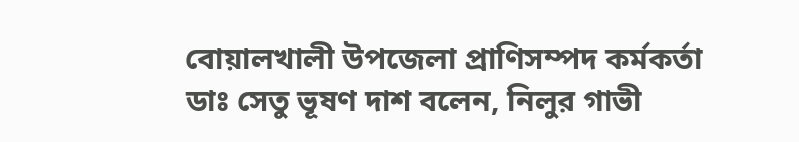বোয়ালখালী উপজেলা প্রাণিসম্পদ কর্মকর্তা ডাঃ সেতু ভূষণ দাশ বলেন, নিলুর গাভী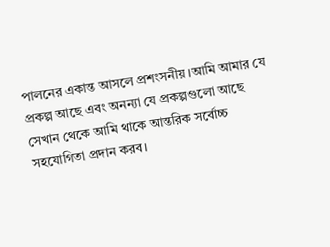পালনের একান্ত আসলে প্রশংসনীয়।আমি আমার যে প্রকল্প আছে এবং অনন্যা যে প্রকল্পগুলো আছে সেখান থেকে আমি থাকে আন্তরিক সর্বোচ্চ সহযোগিতা প্রদান করব।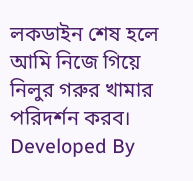লকডাইন শেষ হলে আমি নিজে গিয়ে নিলুর গরুর খামার পরিদর্শন করব।
Developed By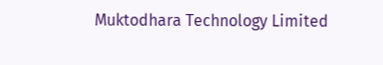Muktodhara Technology Limited